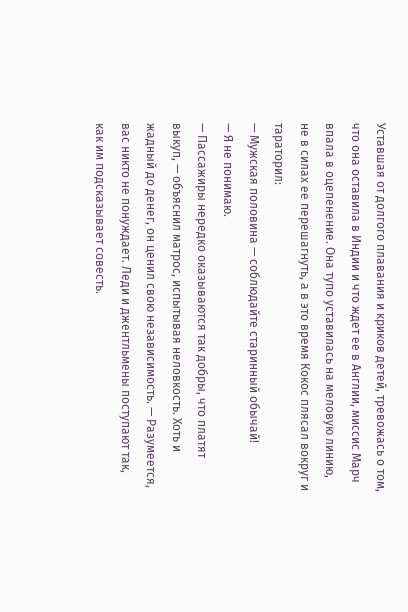Уставшая от долгого плавания и криков детей, тревожась о том, что она оставила в Индии и что ждет ее в Англии, миссис Марч впала в оцепенение. Она тупо уставилась на меловую линию, не в силах ее перешагнуть, а в это время Кокос плясал вокруг и тараторил:
— Мужская половина — соблюдайте старинный обычай!
— Я не понимаю.
— Пассажиры нередко оказываются так добры, что платят выкуп, — объяснил матрос, испытывая неловкость. Хоть и жадный до денег, он ценил свою независимость. — Разумеется, вас никто не понуждает. Леди и джентльмены поступают так, как им подсказывает совесть.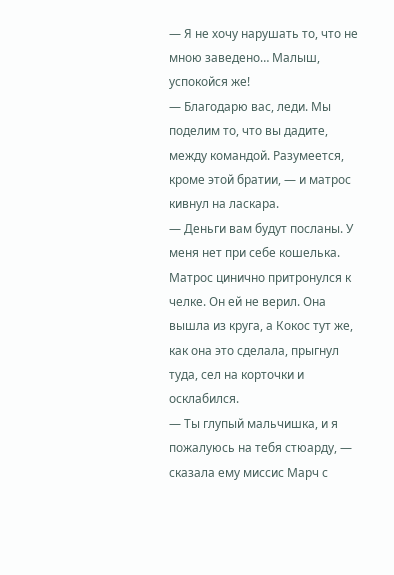— Я не хочу нарушать то, что не мною заведено… Малыш, успокойся же!
— Благодарю вас, леди. Мы поделим то, что вы дадите, между командой. Разумеется, кроме этой братии, — и матрос кивнул на ласкара.
— Деньги вам будут посланы. У меня нет при себе кошелька.
Матрос цинично притронулся к челке. Он ей не верил. Она вышла из круга, а Кокос тут же, как она это сделала, прыгнул туда, сел на корточки и осклабился.
— Ты глупый мальчишка, и я пожалуюсь на тебя стюарду, — сказала ему миссис Марч с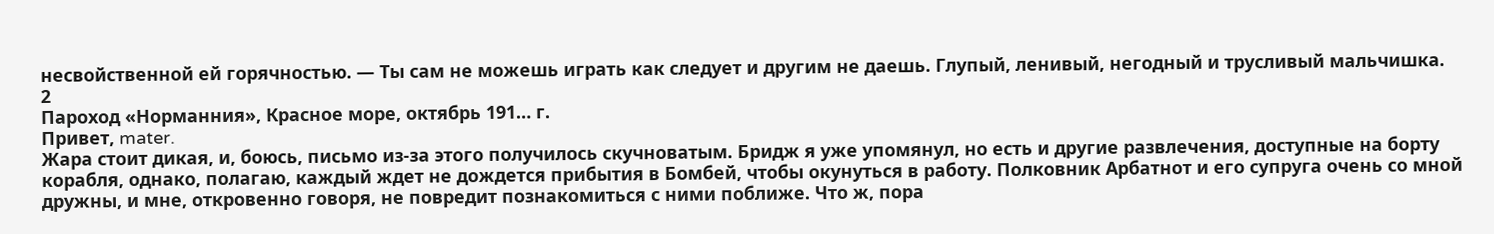несвойственной ей горячностью. — Ты сам не можешь играть как следует и другим не даешь. Глупый, ленивый, негодный и трусливый мальчишка.
2
Пароход «Норманния», Красное море, октябрь 191… г.
Привет, mater.
Жара стоит дикая, и, боюсь, письмо из-за этого получилось скучноватым. Бридж я уже упомянул, но есть и другие развлечения, доступные на борту корабля, однако, полагаю, каждый ждет не дождется прибытия в Бомбей, чтобы окунуться в работу. Полковник Арбатнот и его супруга очень со мной дружны, и мне, откровенно говоря, не повредит познакомиться с ними поближе. Что ж, пора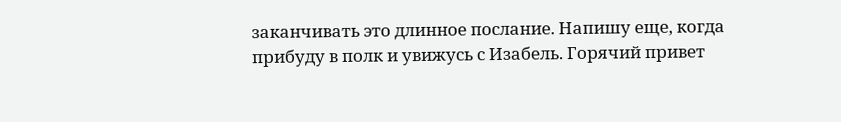заканчивать это длинное послание. Напишу еще, когда прибуду в полк и увижусь с Изабель. Горячий привет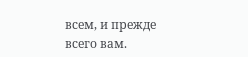всем, и прежде всего вам.